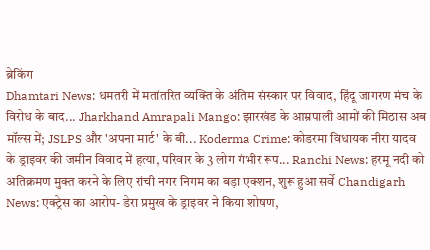ब्रेकिंग
Dhamtari News: धमतरी में मतांतरित व्यक्ति के अंतिम संस्कार पर विवाद, हिंदू जागरण मंच के विरोध के बाद... Jharkhand Amrapali Mango: झारखंड के आम्रपाली आमों की मिठास अब मॉल्स में; JSLPS और 'अपना मार्ट' के बी... Koderma Crime: कोडरमा विधायक नीरा यादव के ड्राइवर की जमीन विवाद में हत्या, परिवार के 3 लोग गंभीर रूप... Ranchi News: हरमू नदी को अतिक्रमण मुक्त करने के लिए रांची नगर निगम का बड़ा एक्शन, शुरू हुआ सर्वे Chandigarh News: एक्ट्रेस का आरोप- डेरा प्रमुख के ड्राइवर ने किया शोषण,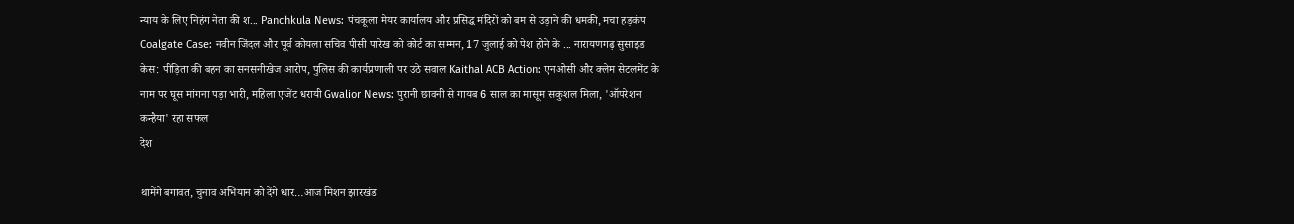न्याय के लिए निहंग नेता की श... Panchkula News: पंचकूला मेयर कार्यालय और प्रसिद्ध मंदिरों को बम से उड़ाने की धमकी, मचा हड़कंप Coalgate Case: नवीन जिंदल और पूर्व कोयला सचिव पीसी पारेख को कोर्ट का सम्मन, 17 जुलाई को पेश होने के ... नारायणगढ़ सुसाइड केस: पीड़िता की बहन का सनसनीखेज आरोप, पुलिस की कार्यप्रणाली पर उठे सवाल Kaithal ACB Action: एनओसी और क्लेम सेटलमेंट के नाम पर घूस मांगना पड़ा भारी, महिला एजेंट धरायी Gwalior News: पुरानी छावनी से गायब 6 साल का मासूम सकुशल मिला, 'ऑपरेशन कन्हैया' रहा सफल
देश

थामेंगे बगावत, चुनाव अभियान को देंगे धार…आज मिशन झारखंड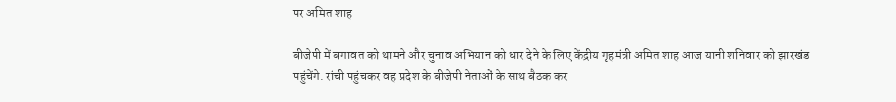पर अमित शाह

बीजेपी में बगावत को थामने और चुनाव अभियान को धार देने के लिए केंद्रीय गृहमंत्री अमित शाह आज यानी शनिवार को झारखंड पहुंचेंगे. रांची पहुंचकर वह प्रदेश के बीजेपी नेताओं के साथ बैठक कर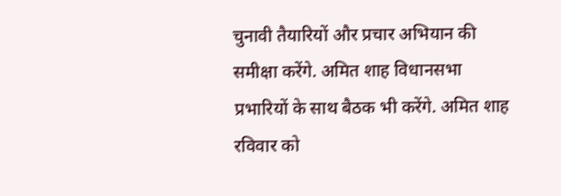चुनावी तैयारियों और प्रचार अभियान की समीक्षा करेंगे. अमित शाह विधानसभा प्रभारियों के साथ बैठक भी करेंगे. अमित शाह रविवार को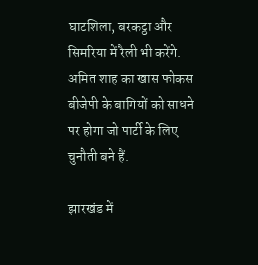घाटशिला, बरकट्ठा और सिमरिया में रैली भी करेंगे. अमित शाह का खास फोकस बीजेपी के बागियों को साधने पर होगा जो पार्टी के लिए चुनौती बने हैं.

झारखंड में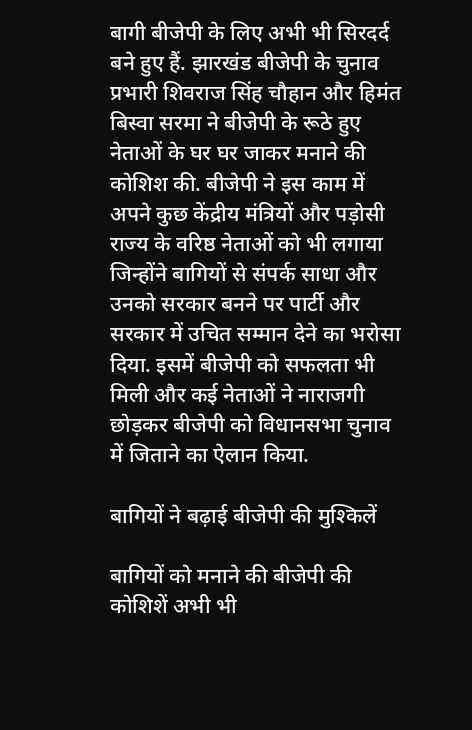बागी बीजेपी के लिए अभी भी सिरदर्द बने हुए हैं. झारखंड बीजेपी के चुनाव प्रभारी शिवराज सिंह चौहान और हिमंत बिस्वा सरमा ने बीजेपी के रूठे हुए नेताओं के घर घर जाकर मनाने की कोशिश की. बीजेपी ने इस काम में अपने कुछ केंद्रीय मंत्रियों और पड़ोसी राज्य के वरिष्ठ नेताओं को भी लगाया जिन्होंने बागियों से संपर्क साधा और उनको सरकार बनने पर पार्टी और सरकार में उचित सम्मान देने का भरोसा दिया. इसमें बीजेपी को सफलता भी मिली और कई नेताओं ने नाराजगी छोड़कर बीजेपी को विधानसभा चुनाव में जिताने का ऐलान किया.

बागियों ने बढ़ाई बीजेपी की मुश्किलें

बागियों को मनाने की बीजेपी की कोशिशें अभी भी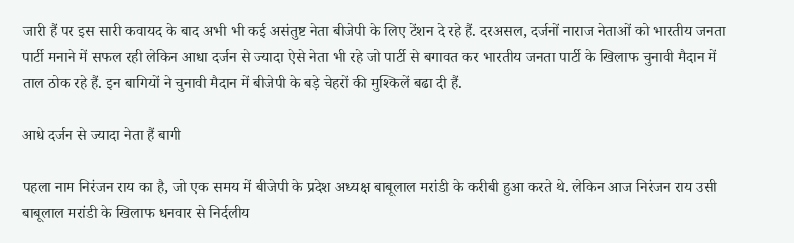जारी हैं पर इस सारी कवायद के बाद अभी भी कई असंतुष्ट नेता बीजेपी के लिए टेंशन दे रहे हैं. दरअसल, दर्जनों नाराज नेताओं को भारतीय जनता पार्टी मनाने में सफल रही लेकिन आधा दर्जन से ज्यादा ऐसे नेता भी रहे जो पार्टी से बगावत कर भारतीय जनता पार्टी के खिलाफ चुनावी मैदान में ताल ठोक रहे हैं. इन बागियों ने चुनावी मैदान में बीजेपी के बड़े चेहरों की मुश्किलें बढा दी हैं.

आधे दर्जन से ज्यादा नेता हैं बागी

पहला नाम निरंजन राय का है, जो एक समय में बीजेपी के प्रदेश अध्यक्ष बाबूलाल मरांडी के करीबी हुआ करते थे. लेकिन आज निरंजन राय उसी बाबूलाल मरांडी के खिलाफ धनवार से निर्दलीय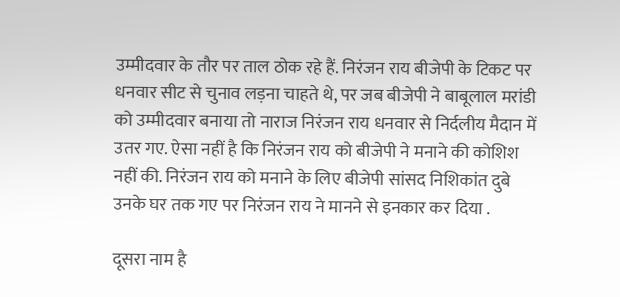उम्मीदवार के तौर पर ताल ठोक रहे हैं. निरंजन राय बीजेपी के टिकट पर धनवार सीट से चुनाव लड़ना चाहते थे, पर जब बीजेपी ने बाबूलाल मरांडी को उम्मीदवार बनाया तो नाराज निरंजन राय धनवार से निर्दलीय मैदान में उतर गए. ऐसा नहीं है कि निरंजन राय को बीजेपी ने मनाने की कोशिश नहीं की. निरंजन राय को मनाने के लिए बीजेपी सांसद निशिकांत दुबे उनके घर तक गए पर निरंजन राय ने मानने से इनकार कर दिया .

दूसरा नाम है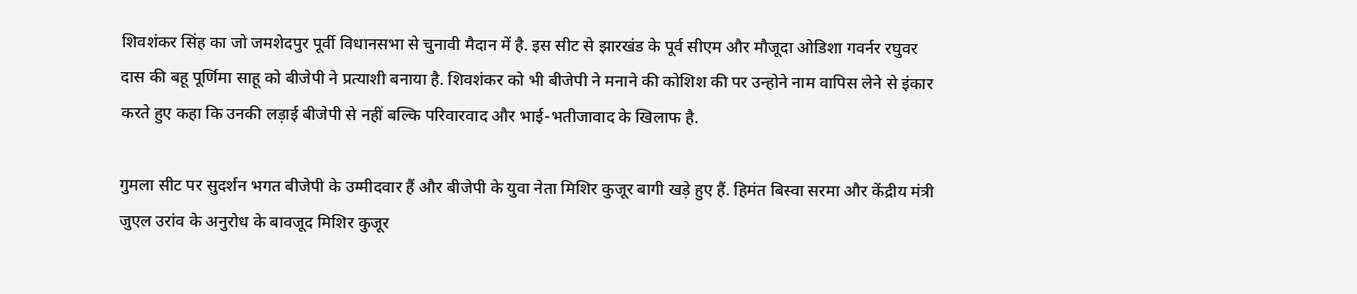शिवशंकर सिंह का जो जमशेदपुर पूर्वी विधानसभा से चुनावी मैदान में है. इस सीट से झारखंड के पूर्व सीएम और मौजूदा ओडिशा गवर्नर रघुवर दास की बहू पूर्णिमा साहू को बीजेपी ने प्रत्याशी बनाया है. शिवशंकर को भी बीजेपी ने मनाने की कोशिश की पर उन्होने नाम वापिस लेने से इंकार करते हुए कहा कि उनकी लड़ाई बीजेपी से नहीं बल्कि परिवारवाद और भाई-भतीजावाद के खिलाफ है.

गुमला सीट पर सुदर्शन भगत बीजेपी के उम्मीदवार हैं और बीजेपी के युवा नेता मिशिर कुजूर बागी खड़े हुए हैं. हिमंत बिस्वा सरमा और केंद्रीय मंत्री जुएल उरांव के अनुरोध के बावजूद मिशिर कुजूर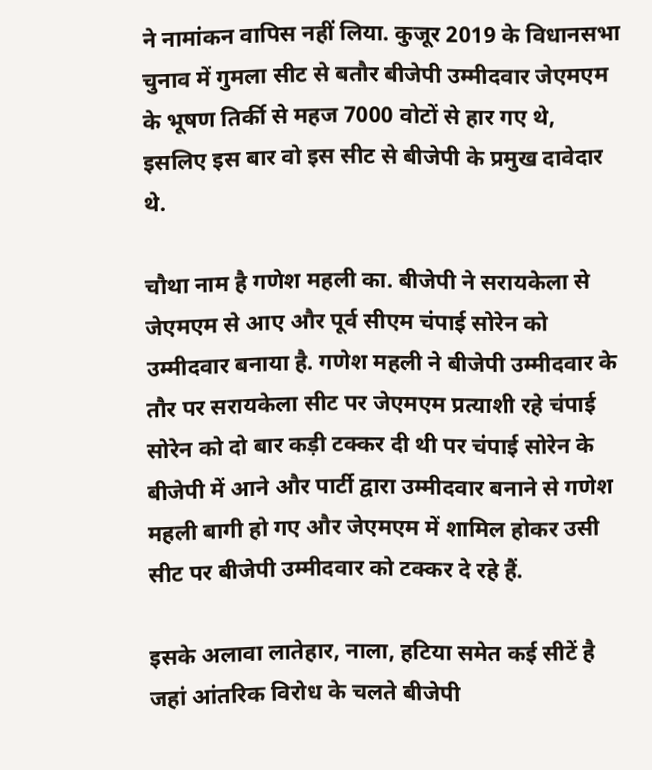ने नामांकन वापिस नहीं लिया. कुजूर 2019 के विधानसभा चुनाव में गुमला सीट से बतौर बीजेपी उम्मीदवार जेएमएम के भूषण तिर्की से महज 7000 वोटों से हार गए थे, इसलिए इस बार वो इस सीट से बीजेपी के प्रमुख दावेदार थे.

चौथा नाम है गणेश महली का. बीजेपी ने सरायकेला से जेएमएम से आए और पूर्व सीएम चंपाई सोरेन को उम्मीदवार बनाया है. गणेश महली ने बीजेपी उम्मीदवार के तौर पर सरायकेला सीट पर जेएमएम प्रत्याशी रहे चंपाई सोरेन को दो बार कड़ी टक्कर दी थी पर चंपाई सोरेन के बीजेपी में आने और पार्टी द्वारा उम्मीदवार बनाने से गणेश महली बागी हो गए और जेएमएम में शामिल होकर उसी सीट पर बीजेपी उम्मीदवार को टक्कर दे रहे हैं.

इसके अलावा लातेहार, नाला, हटिया समेत कई सीटें है जहां आंतरिक विरोध के चलते बीजेपी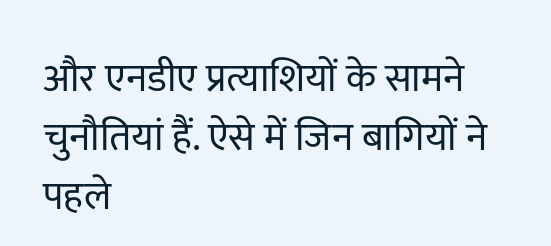और एनडीए प्रत्याशियों के सामने चुनौतियां हैं. ऐसे में जिन बागियों ने पहले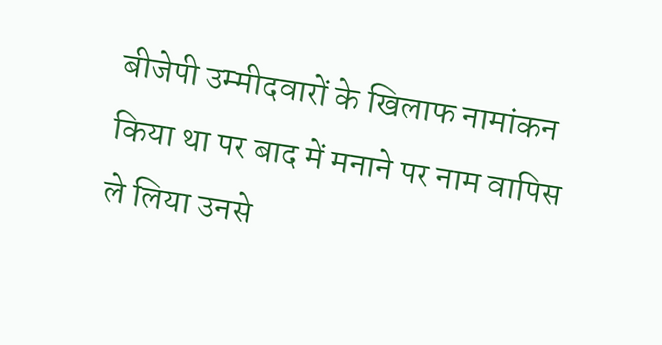बीजेपी उम्मीदवारों के खिलाफ नामांकन किया था पर बाद में मनाने पर नाम वापिस ले लिया उनसे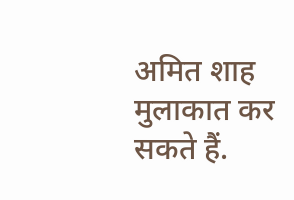अमित शाह मुलाकात कर सकते हैं.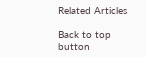Related Articles

Back to top button